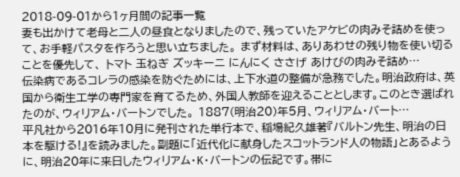2018-09-01から1ヶ月間の記事一覧
妻も出かけて老母と二人の昼食となりましたので、残っていたアケビの肉みそ詰めを使って、お手軽パスタを作ろうと思い立ちました。 まず材料は、ありあわせの残り物を使い切ることを優先して、 トマト 玉ねぎ ズッキーニ にんにく ささげ あけびの肉みそ詰め…
伝染病であるコレラの感染を防ぐためには、上下水道の整備が急務でした。明治政府は、英国から衛生工学の専門家を育てるため、外国人教師を迎えることとします。このとき選ばれたのが、ウィリアム・バートンでした。 1887(明治20)年5月、ウィリアム・バート…
平凡社から2016年10月に発刊された単行本で、稲場紀久雄著『バルトン先生、明治の日本を駆ける!』を読みました。副題に「近代化に献身したスコットランド人の物語」とあるように、明治20年に来日したウィリアム・K・バートンの伝記です。帯に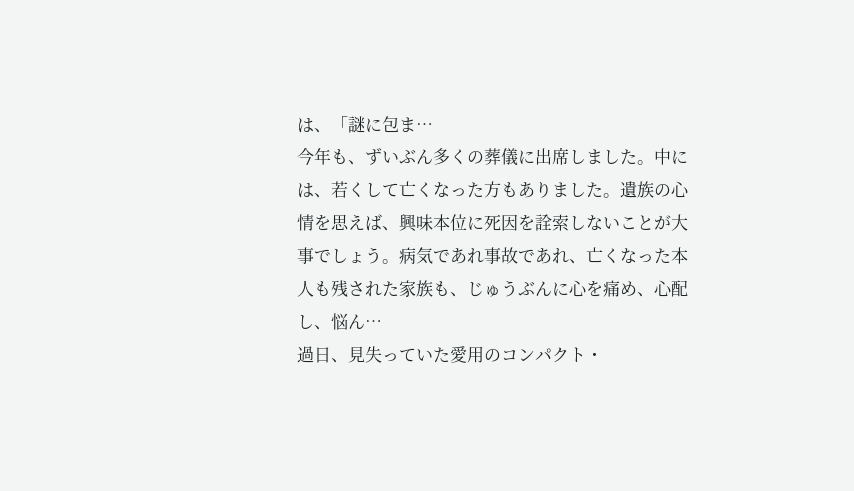は、「謎に包ま…
今年も、ずいぶん多くの葬儀に出席しました。中には、若くして亡くなった方もありました。遺族の心情を思えば、興味本位に死因を詮索しないことが大事でしょう。病気であれ事故であれ、亡くなった本人も残された家族も、じゅうぶんに心を痛め、心配し、悩ん…
過日、見失っていた愛用のコンパクト・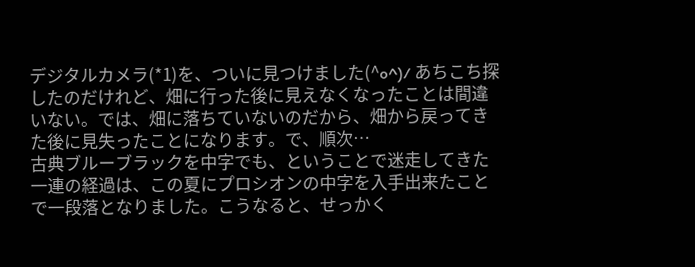デジタルカメラ(*1)を、ついに見つけました(^o^)/ あちこち探したのだけれど、畑に行った後に見えなくなったことは間違いない。では、畑に落ちていないのだから、畑から戻ってきた後に見失ったことになります。で、順次…
古典ブルーブラックを中字でも、ということで迷走してきた一連の経過は、この夏にプロシオンの中字を入手出来たことで一段落となりました。こうなると、せっかく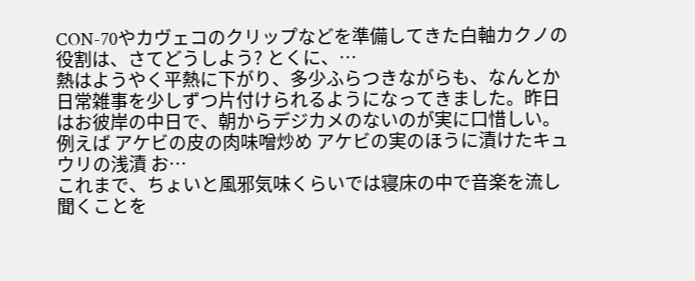CON-70やカヴェコのクリップなどを準備してきた白軸カクノの役割は、さてどうしよう? とくに、…
熱はようやく平熱に下がり、多少ふらつきながらも、なんとか日常雑事を少しずつ片付けられるようになってきました。昨日はお彼岸の中日で、朝からデジカメのないのが実に口惜しい。例えば アケビの皮の肉味噌炒め アケビの実のほうに漬けたキュウリの浅漬 お…
これまで、ちょいと風邪気味くらいでは寝床の中で音楽を流し聞くことを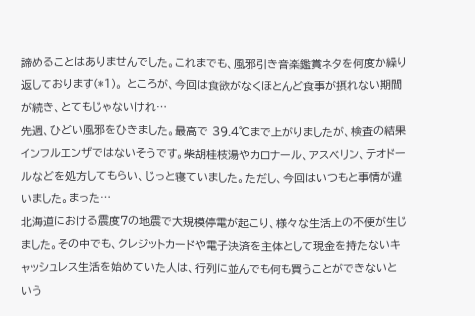諦めることはありませんでした。これまでも、風邪引き音楽鑑賞ネタを何度か繰り返しております(*1)。 ところが、今回は食欲がなくほとんど食事が摂れない期間が続き、とてもじゃないけれ…
先週、ひどい風邪をひきました。最高で 39.4℃まで上がりましたが、検査の結果インフルエンザではないそうです。柴胡桂枝湯やカロナール、アスベリン、テオドールなどを処方してもらい、じっと寝ていました。ただし、今回はいつもと事情が違いました。まった…
北海道における震度7の地震で大規模停電が起こり、様々な生活上の不便が生じました。その中でも、クレジットカードや電子決済を主体として現金を持たないキャッシュレス生活を始めていた人は、行列に並んでも何も買うことができないという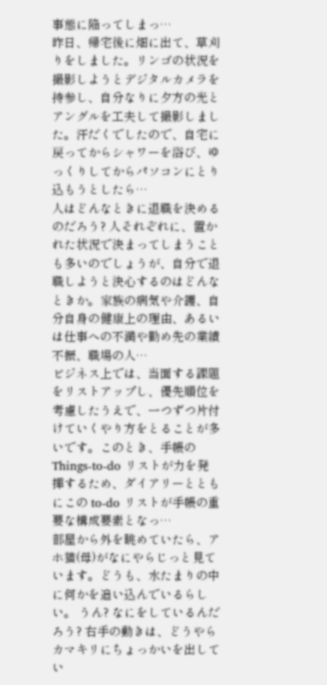事態に陥ってしまっ…
昨日、帰宅後に畑に出て、草刈りをしました。リンゴの状況を撮影しようとデジタルカメラを持参し、自分なりに夕方の光とアングルを工夫して撮影しました。汗だくでしたので、自宅に戻ってからシャワーを浴び、ゆっくりしてからパソコンにとり込もうとしたら…
人はどんなときに退職を決めるのだろう? 人それぞれに、置かれた状況で決まってしまうことも多いのでしょうが、自分で退職しようと決心するのはどんなときか。家族の病気や介護、自分自身の健康上の理由、あるいは仕事への不満や勤め先の業績不振、職場の人…
ビジネス上では、当面する課題をリストアップし、優先順位を考慮したうえで、一つずつ片付けていくやり方をとることが多いです。このとき、手帳の Things-to-do リストが力を発揮するため、ダイアリーとともにこの to-do リストが手帳の重要な構成要素となっ…
部屋から外を眺めていたら、アホ猫(母)がなにやらじっと見ています。どうも、水たまりの中に何かを追い込んでいるらしい。 うん? なにをしているんだろう? 右手の動きは、どうやらカマキリにちょっかいを出してい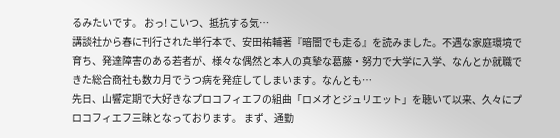るみたいです。 おっ! こいつ、抵抗する気…
講談社から春に刊行された単行本で、安田祐輔著『暗闇でも走る』を読みました。不遇な家庭環境で育ち、発達障害のある若者が、様々な偶然と本人の真摯な葛藤・努力で大学に入学、なんとか就職できた総合商社も数カ月でうつ病を発症してしまいます。なんとも…
先日、山響定期で大好きなプロコフィエフの組曲「ロメオとジュリエット」を聴いて以来、久々にプロコフィエフ三昧となっております。 まず、通勤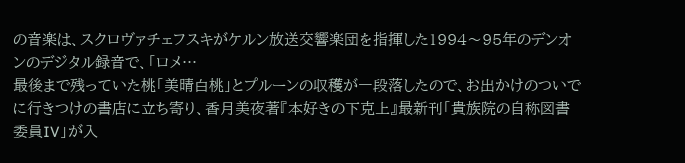の音楽は、スクロヴァチェフスキがケルン放送交響楽団を指揮した1994〜95年のデンオンのデジタル録音で、「ロメ…
最後まで残っていた桃「美晴白桃」とプルーンの収穫が一段落したので、お出かけのついでに行きつけの書店に立ち寄り、香月美夜著『本好きの下克上』最新刊「貴族院の自称図書委員IV」が入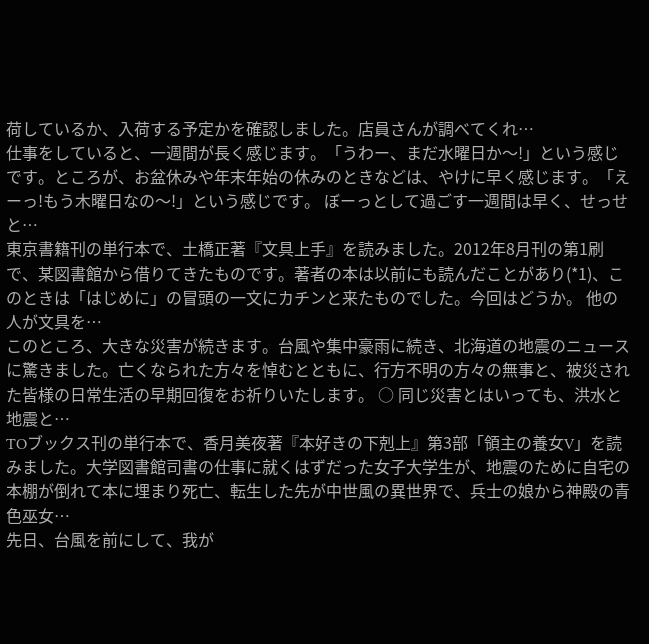荷しているか、入荷する予定かを確認しました。店員さんが調べてくれ…
仕事をしていると、一週間が長く感じます。「うわー、まだ水曜日か〜!」という感じです。ところが、お盆休みや年末年始の休みのときなどは、やけに早く感じます。「えーっ!もう木曜日なの〜!」という感じです。 ぼーっとして過ごす一週間は早く、せっせと…
東京書籍刊の単行本で、土橋正著『文具上手』を読みました。2012年8月刊の第1刷で、某図書館から借りてきたものです。著者の本は以前にも読んだことがあり(*1)、このときは「はじめに」の冒頭の一文にカチンと来たものでした。今回はどうか。 他の人が文具を…
このところ、大きな災害が続きます。台風や集中豪雨に続き、北海道の地震のニュースに驚きました。亡くなられた方々を悼むとともに、行方不明の方々の無事と、被災された皆様の日常生活の早期回復をお祈りいたします。 ○ 同じ災害とはいっても、洪水と地震と…
TOブックス刊の単行本で、香月美夜著『本好きの下剋上』第3部「領主の養女V」を読みました。大学図書館司書の仕事に就くはずだった女子大学生が、地震のために自宅の本棚が倒れて本に埋まり死亡、転生した先が中世風の異世界で、兵士の娘から神殿の青色巫女…
先日、台風を前にして、我が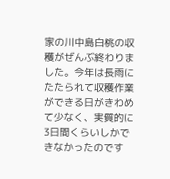家の川中島白桃の収穫がぜんぶ終わりました。今年は長雨にたたられて収穫作業ができる日がきわめて少なく、実質的に3日間くらいしかできなかったのです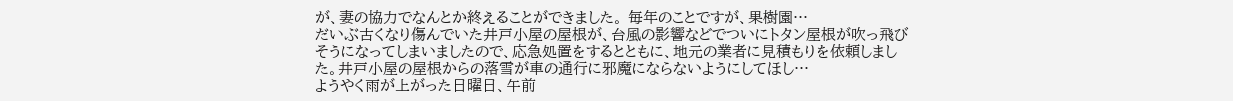が、妻の協力でなんとか終えることができました。 毎年のことですが、果樹園…
だいぶ古くなり傷んでいた井戸小屋の屋根が、台風の影響などでついにトタン屋根が吹っ飛びそうになってしまいましたので、応急処置をするとともに、地元の業者に見積もりを依頼しました。井戸小屋の屋根からの落雪が車の通行に邪魔にならないようにしてほし…
ようやく雨が上がった日曜日、午前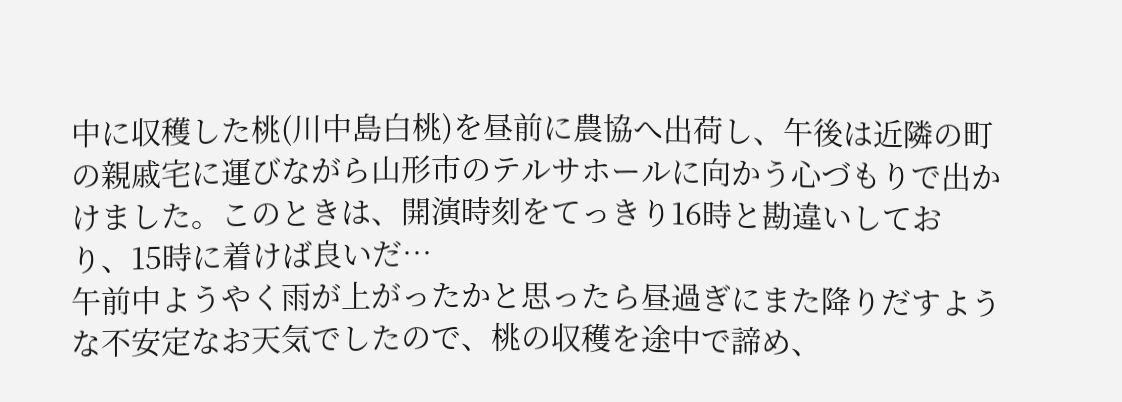中に収穫した桃(川中島白桃)を昼前に農協へ出荷し、午後は近隣の町の親戚宅に運びながら山形市のテルサホールに向かう心づもりで出かけました。このときは、開演時刻をてっきり16時と勘違いしており、15時に着けば良いだ…
午前中ようやく雨が上がったかと思ったら昼過ぎにまた降りだすような不安定なお天気でしたので、桃の収穫を途中で諦め、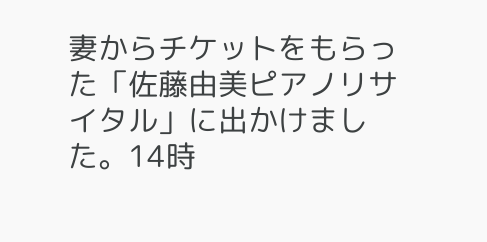妻からチケットをもらった「佐藤由美ピアノリサイタル」に出かけました。14時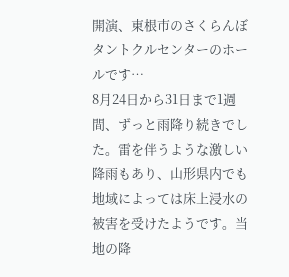開演、東根市のさくらんぼタントクルセンターのホールです…
8月24日から31日まで1週間、ずっと雨降り続きでした。雷を伴うような激しい降雨もあり、山形県内でも地域によっては床上浸水の被害を受けたようです。当地の降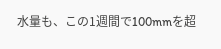水量も、この1週間で100mmを超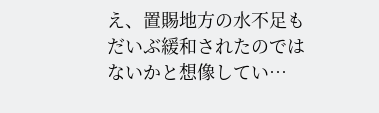え、置賜地方の水不足もだいぶ緩和されたのではないかと想像してい…